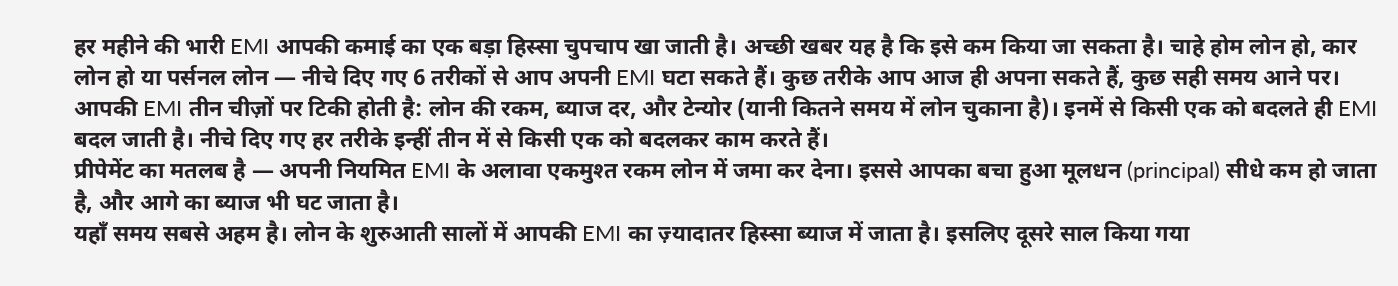हर महीने की भारी EMI आपकी कमाई का एक बड़ा हिस्सा चुपचाप खा जाती है। अच्छी खबर यह है कि इसे कम किया जा सकता है। चाहे होम लोन हो, कार लोन हो या पर्सनल लोन — नीचे दिए गए 6 तरीकों से आप अपनी EMI घटा सकते हैं। कुछ तरीके आप आज ही अपना सकते हैं, कुछ सही समय आने पर।
आपकी EMI तीन चीज़ों पर टिकी होती है: लोन की रकम, ब्याज दर, और टेन्योर (यानी कितने समय में लोन चुकाना है)। इनमें से किसी एक को बदलते ही EMI बदल जाती है। नीचे दिए गए हर तरीके इन्हीं तीन में से किसी एक को बदलकर काम करते हैं।
प्रीपेमेंट का मतलब है — अपनी नियमित EMI के अलावा एकमुश्त रकम लोन में जमा कर देना। इससे आपका बचा हुआ मूलधन (principal) सीधे कम हो जाता है, और आगे का ब्याज भी घट जाता है।
यहाँ समय सबसे अहम है। लोन के शुरुआती सालों में आपकी EMI का ज़्यादातर हिस्सा ब्याज में जाता है। इसलिए दूसरे साल किया गया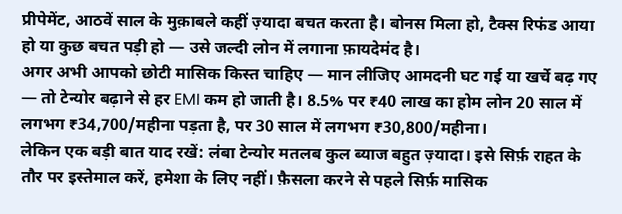प्रीपेमेंट, आठवें साल के मुक़ाबले कहीं ज़्यादा बचत करता है। बोनस मिला हो, टैक्स रिफंड आया हो या कुछ बचत पड़ी हो — उसे जल्दी लोन में लगाना फ़ायदेमंद है।
अगर अभी आपको छोटी मासिक किस्त चाहिए — मान लीजिए आमदनी घट गई या खर्चे बढ़ गए — तो टेन्योर बढ़ाने से हर EMI कम हो जाती है। 8.5% पर ₹40 लाख का होम लोन 20 साल में लगभग ₹34,700/महीना पड़ता है, पर 30 साल में लगभग ₹30,800/महीना।
लेकिन एक बड़ी बात याद रखें: लंबा टेन्योर मतलब कुल ब्याज बहुत ज़्यादा। इसे सिर्फ़ राहत के तौर पर इस्तेमाल करें, हमेशा के लिए नहीं। फ़ैसला करने से पहले सिर्फ़ मासिक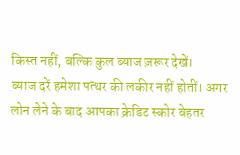किस्त नहीं, बल्कि कुल ब्याज ज़रूर देखें।
ब्याज दरें हमेशा पत्थर की लकीर नहीं होतीं। अगर लोन लेने के बाद आपका क्रेडिट स्कोर बेहतर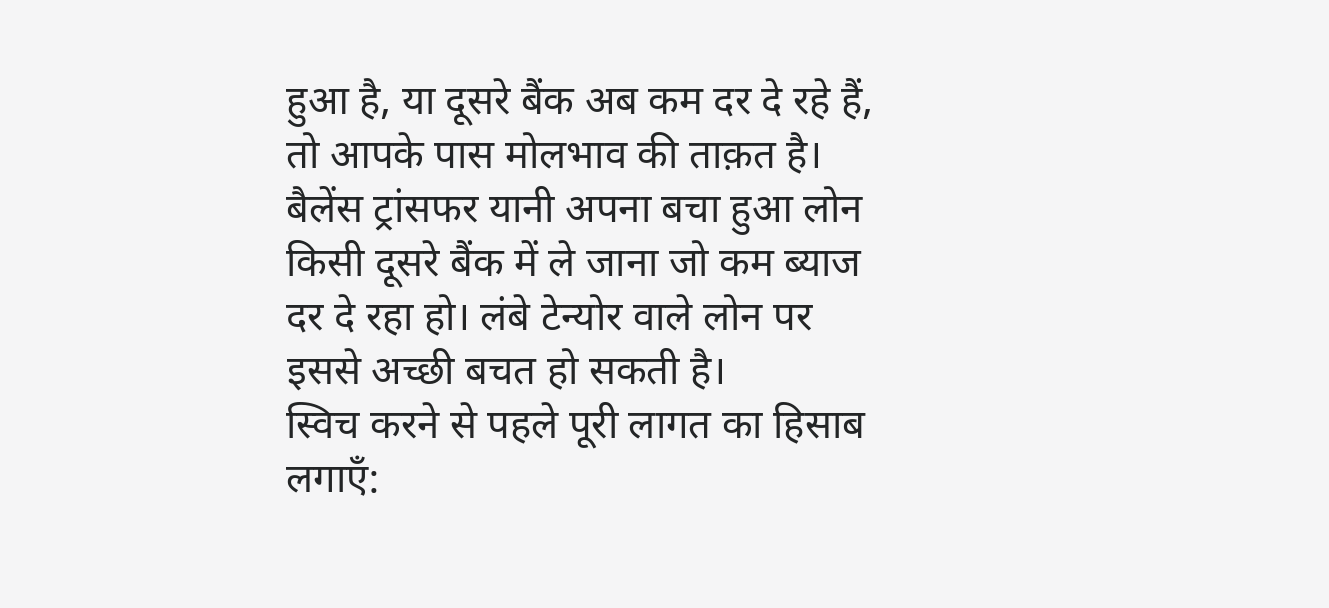हुआ है, या दूसरे बैंक अब कम दर दे रहे हैं, तो आपके पास मोलभाव की ताक़त है।
बैलेंस ट्रांसफर यानी अपना बचा हुआ लोन किसी दूसरे बैंक में ले जाना जो कम ब्याज दर दे रहा हो। लंबे टेन्योर वाले लोन पर इससे अच्छी बचत हो सकती है।
स्विच करने से पहले पूरी लागत का हिसाब लगाएँ: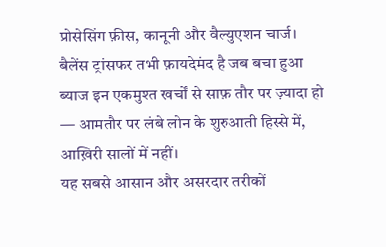प्रोसेसिंग फ़ीस, कानूनी और वैल्युएशन चार्ज। बैलेंस ट्रांसफर तभी फ़ायदेमंद है जब बचा हुआ ब्याज इन एकमुश्त खर्चों से साफ़ तौर पर ज़्यादा हो — आमतौर पर लंबे लोन के शुरुआती हिस्से में, आख़िरी सालों में नहीं।
यह सबसे आसान और असरदार तरीकों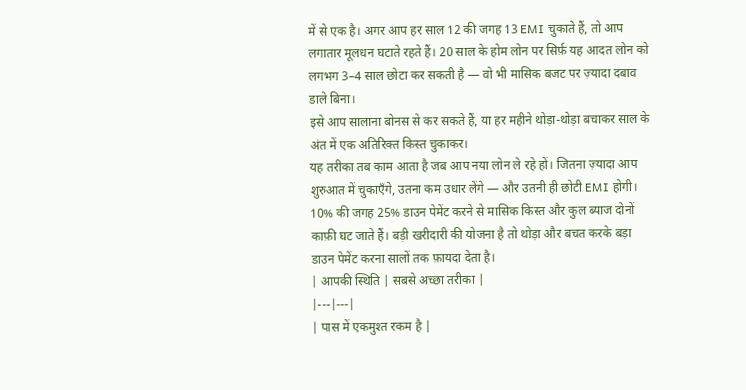में से एक है। अगर आप हर साल 12 की जगह 13 EMI चुकाते हैं, तो आप लगातार मूलधन घटाते रहते हैं। 20 साल के होम लोन पर सिर्फ़ यह आदत लोन को लगभग 3–4 साल छोटा कर सकती है — वो भी मासिक बजट पर ज़्यादा दबाव डाले बिना।
इसे आप सालाना बोनस से कर सकते हैं, या हर महीने थोड़ा-थोड़ा बचाकर साल के अंत में एक अतिरिक्त किस्त चुकाकर।
यह तरीका तब काम आता है जब आप नया लोन ले रहे हों। जितना ज़्यादा आप शुरुआत में चुकाएँगे, उतना कम उधार लेंगे — और उतनी ही छोटी EMI होगी। 10% की जगह 25% डाउन पेमेंट करने से मासिक किस्त और कुल ब्याज दोनों काफ़ी घट जाते हैं। बड़ी खरीदारी की योजना है तो थोड़ा और बचत करके बड़ा डाउन पेमेंट करना सालों तक फ़ायदा देता है।
| आपकी स्थिति | सबसे अच्छा तरीका |
|---|---|
| पास में एकमुश्त रकम है |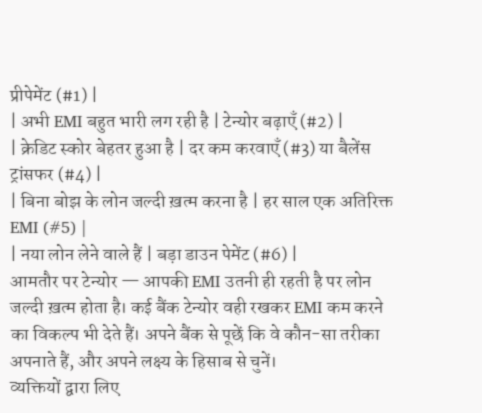प्रीपेमेंट (#1) |
| अभी EMI बहुत भारी लग रही है | टेन्योर बढ़ाएँ (#2) |
| क्रेडिट स्कोर बेहतर हुआ है | दर कम करवाएँ (#3) या बैलेंस ट्रांसफर (#4) |
| बिना बोझ के लोन जल्दी ख़त्म करना है | हर साल एक अतिरिक्त EMI (#5) |
| नया लोन लेने वाले हैं | बड़ा डाउन पेमेंट (#6) |
आमतौर पर टेन्योर — आपकी EMI उतनी ही रहती है पर लोन जल्दी ख़त्म होता है। कई बैंक टेन्योर वही रखकर EMI कम करने का विकल्प भी देते हैं। अपने बैंक से पूछें कि वे कौन-सा तरीका अपनाते हैं, और अपने लक्ष्य के हिसाब से चुनें।
व्यक्तियों द्वारा लिए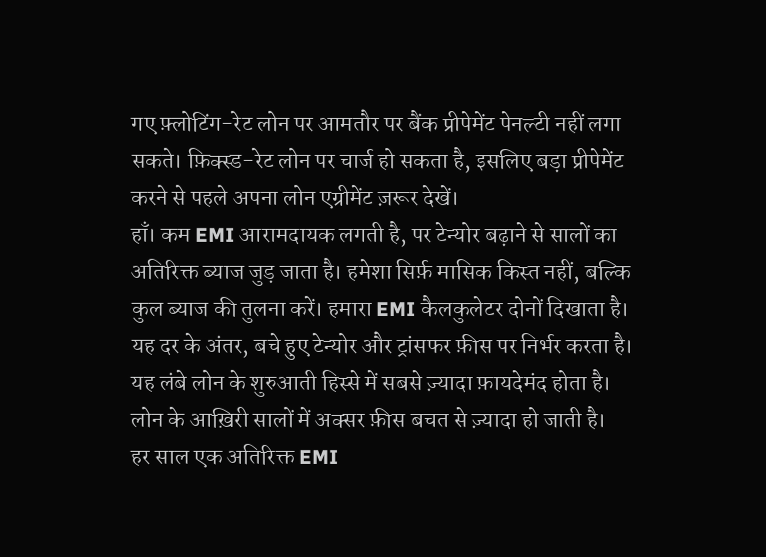गए फ़्लोटिंग-रेट लोन पर आमतौर पर बैंक प्रीपेमेंट पेनल्टी नहीं लगा सकते। फ़िक्स्ड-रेट लोन पर चार्ज हो सकता है, इसलिए बड़ा प्रीपेमेंट करने से पहले अपना लोन एग्रीमेंट ज़रूर देखें।
हाँ। कम EMI आरामदायक लगती है, पर टेन्योर बढ़ाने से सालों का अतिरिक्त ब्याज जुड़ जाता है। हमेशा सिर्फ़ मासिक किस्त नहीं, बल्कि कुल ब्याज की तुलना करें। हमारा EMI कैलकुलेटर दोनों दिखाता है।
यह दर के अंतर, बचे हुए टेन्योर और ट्रांसफर फ़ीस पर निर्भर करता है। यह लंबे लोन के शुरुआती हिस्से में सबसे ज़्यादा फ़ायदेमंद होता है। लोन के आख़िरी सालों में अक्सर फ़ीस बचत से ज़्यादा हो जाती है।
हर साल एक अतिरिक्त EMI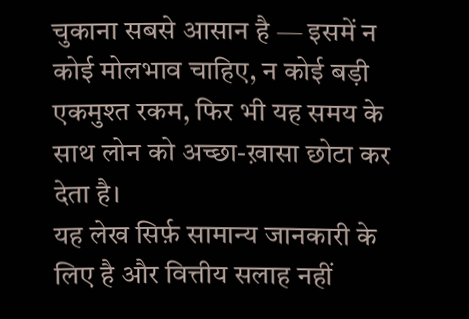चुकाना सबसे आसान है — इसमें न कोई मोलभाव चाहिए, न कोई बड़ी एकमुश्त रकम, फिर भी यह समय के साथ लोन को अच्छा-ख़ासा छोटा कर देता है।
यह लेख सिर्फ़ सामान्य जानकारी के लिए है और वित्तीय सलाह नहीं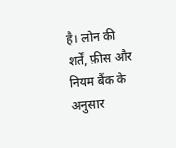है। लोन की शर्तें, फ़ीस और नियम बैंक के अनुसार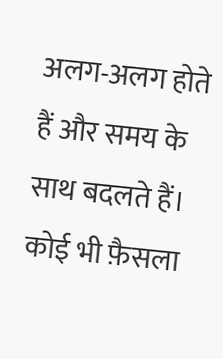अलग-अलग होते हैं और समय के साथ बदलते हैं। कोई भी फ़ैसला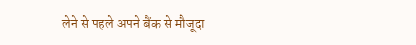लेने से पहले अपने बैंक से मौजूदा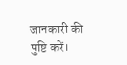जानकारी की पुष्टि करें।